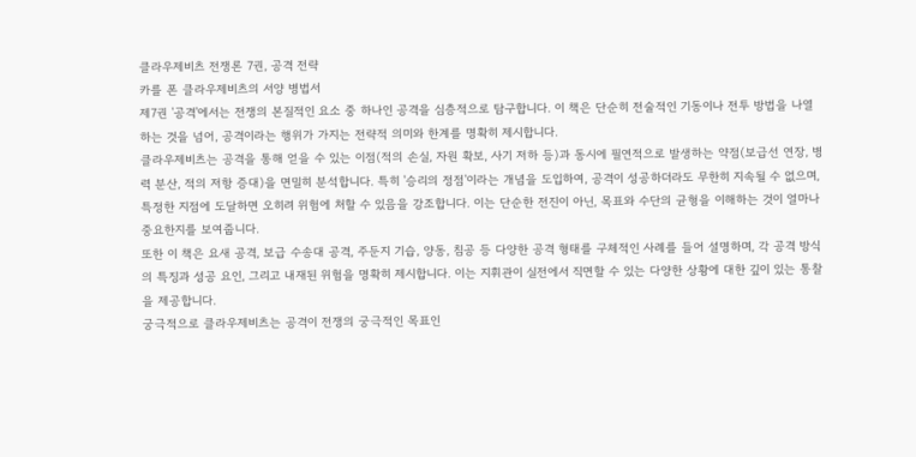클라우제비츠 전쟁론 7권, 공격 전략
카를 폰 클라우제비츠의 서양 병법서
제7권 '공격'에서는 전쟁의 본질적인 요소 중 하나인 공격을 심층적으로 탐구합니다. 이 책은 단순히 전술적인 기동이나 전투 방법을 나열하는 것을 넘어, 공격이라는 행위가 가지는 전략적 의미와 한계를 명확히 제시합니다.
클라우제비츠는 공격을 통해 얻을 수 있는 이점(적의 손실, 자원 확보, 사기 저하 등)과 동시에 필연적으로 발생하는 약점(보급선 연장, 병력 분산, 적의 저항 증대)을 면밀히 분석합니다. 특히 '승리의 정점'이라는 개념을 도입하여, 공격이 성공하더라도 무한히 지속될 수 없으며, 특정한 지점에 도달하면 오히려 위험에 처할 수 있음을 강조합니다. 이는 단순한 전진이 아닌, 목표와 수단의 균형을 이해하는 것이 얼마나 중요한지를 보여줍니다.
또한 이 책은 요새 공격, 보급 수송대 공격, 주둔지 기습, 양동, 침공 등 다양한 공격 형태를 구체적인 사례를 들어 설명하며, 각 공격 방식의 특징과 성공 요인, 그리고 내재된 위험을 명확히 제시합니다. 이는 지휘관이 실전에서 직면할 수 있는 다양한 상황에 대한 깊이 있는 통찰을 제공합니다.
궁극적으로 클라우제비츠는 공격이 전쟁의 궁극적인 목표인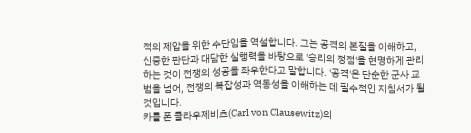적의 제압을 위한 수단임을 역설합니다. 그는 공격의 본질을 이해하고, 신중한 판단과 대담한 실행력을 바탕으로 '승리의 정점'을 현명하게 관리하는 것이 전쟁의 성공을 좌우한다고 말합니다. '공격'은 단순한 군사 교범을 넘어, 전쟁의 복잡성과 역동성을 이해하는 데 필수적인 지침서가 될 것입니다.
카를 폰 클라우제비츠(Carl von Clausewitz)의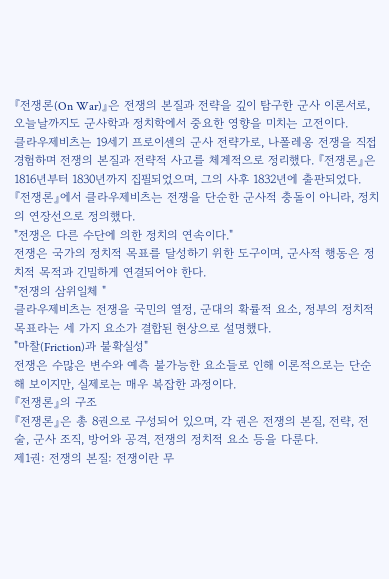『전쟁론(On War)』은 전쟁의 본질과 전략을 깊이 탐구한 군사 이론서로, 오늘날까지도 군사학과 정치학에서 중요한 영향을 미치는 고전이다.
클라우제비츠는 19세기 프로이센의 군사 전략가로, 나폴레옹 전쟁을 직접 경험하며 전쟁의 본질과 전략적 사고를 체계적으로 정리했다. 『전쟁론』은 1816년부터 1830년까지 집필되었으며, 그의 사후 1832년에 출판되었다.
『전쟁론』에서 클라우제비츠는 전쟁을 단순한 군사적 충돌이 아니라, 정치의 연장선으로 정의했다.
"전쟁은 다른 수단에 의한 정치의 연속이다."
전쟁은 국가의 정치적 목표를 달성하기 위한 도구이며, 군사적 행동은 정치적 목적과 긴밀하게 연결되어야 한다.
"전쟁의 삼위일체 "
클라우제비츠는 전쟁을 국민의 열정, 군대의 확률적 요소, 정부의 정치적 목표라는 세 가지 요소가 결합된 현상으로 설명했다.
"마찰(Friction)과 불확실성"
전쟁은 수많은 변수와 예측 불가능한 요소들로 인해 이론적으로는 단순해 보이지만, 실제로는 매우 복잡한 과정이다.
『전쟁론』의 구조
『전쟁론』은 총 8권으로 구성되어 있으며, 각 권은 전쟁의 본질, 전략, 전술, 군사 조직, 방어와 공격, 전쟁의 정치적 요소 등을 다룬다.
제1권: 전쟁의 본질: 전쟁이란 무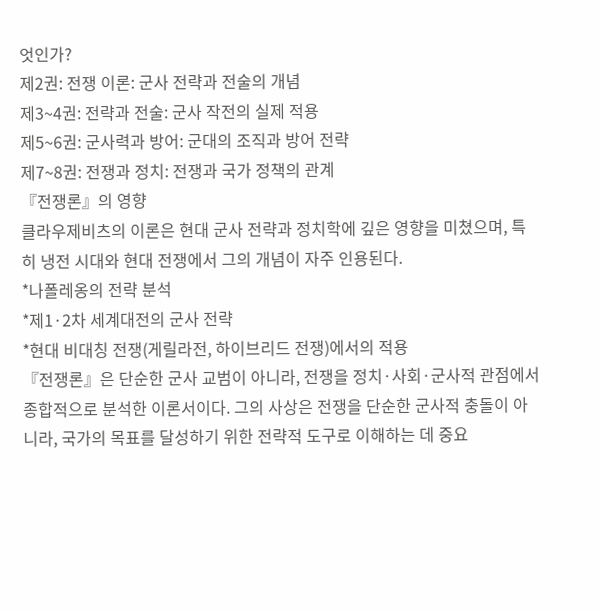엇인가?
제2권: 전쟁 이론: 군사 전략과 전술의 개념
제3~4권: 전략과 전술: 군사 작전의 실제 적용
제5~6권: 군사력과 방어: 군대의 조직과 방어 전략
제7~8권: 전쟁과 정치: 전쟁과 국가 정책의 관계
『전쟁론』의 영향
클라우제비츠의 이론은 현대 군사 전략과 정치학에 깊은 영향을 미쳤으며, 특히 냉전 시대와 현대 전쟁에서 그의 개념이 자주 인용된다.
*나폴레옹의 전략 분석
*제1·2차 세계대전의 군사 전략
*현대 비대칭 전쟁(게릴라전, 하이브리드 전쟁)에서의 적용
『전쟁론』은 단순한 군사 교범이 아니라, 전쟁을 정치·사회·군사적 관점에서 종합적으로 분석한 이론서이다. 그의 사상은 전쟁을 단순한 군사적 충돌이 아니라, 국가의 목표를 달성하기 위한 전략적 도구로 이해하는 데 중요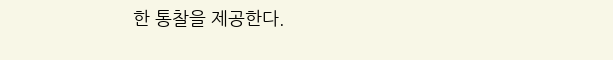한 통찰을 제공한다.